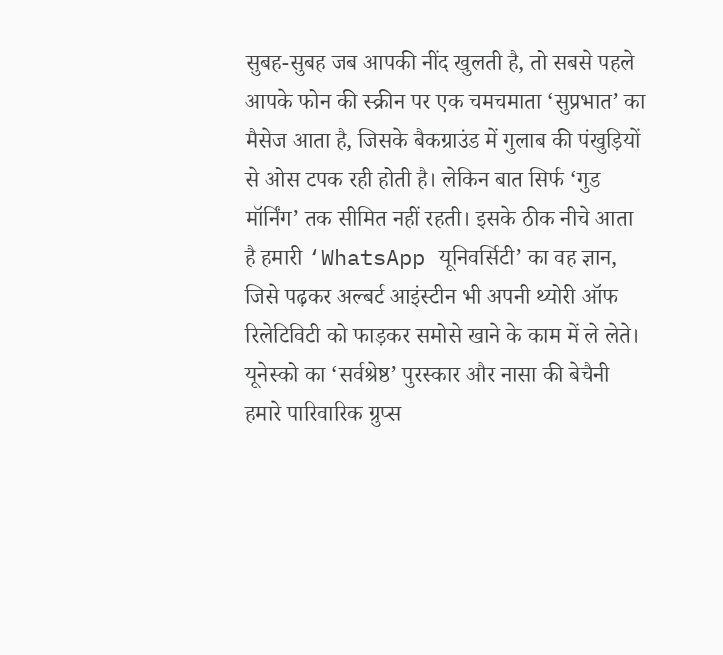सुबह-सुबह जब आपकी नींद खुलती है, तो सबसे पहले आपके फोन की स्क्रीन पर एक चमचमाता ‘सुप्रभात’ का मैसेज आता है, जिसके बैकग्राउंड में गुलाब की पंखुड़ियों से ओस टपक रही होती है। लेकिन बात सिर्फ ‘गुड मॉर्निंग’ तक सीमित नहीं रहती। इसके ठीक नीचे आता है हमारी ‘WhatsApp यूनिवर्सिटी’ का वह ज्ञान, जिसे पढ़कर अल्बर्ट आइंस्टीन भी अपनी थ्योरी ऑफ रिलेटिविटी को फाड़कर समोसे खाने के काम में ले लेते।
यूनेस्को का ‘सर्वश्रेष्ठ’ पुरस्कार और नासा की बेचैनी
हमारे पारिवारिक ग्रुप्स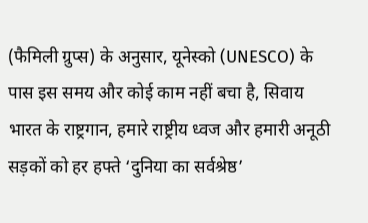(फैमिली ग्रुप्स) के अनुसार, यूनेस्को (UNESCO) के पास इस समय और कोई काम नहीं बचा है, सिवाय भारत के राष्ट्रगान, हमारे राष्ट्रीय ध्वज और हमारी अनूठी सड़कों को हर हफ्ते ‘दुनिया का सर्वश्रेष्ठ’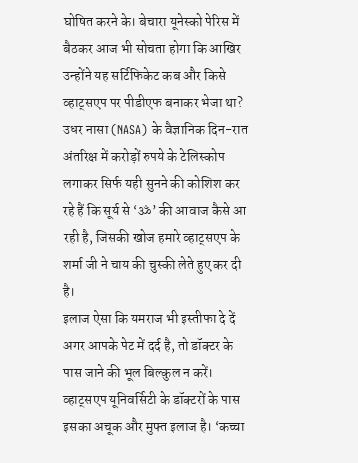घोषित करने के। बेचारा यूनेस्को पेरिस में बैठकर आज भी सोचता होगा कि आखिर उन्होंने यह सर्टिफिकेट कब और किसे व्हाट्सएप पर पीडीएफ बनाकर भेजा था? उधर नासा (NASA) के वैज्ञानिक दिन-रात अंतरिक्ष में करोड़ों रुपये के टेलिस्कोप लगाकर सिर्फ यही सुनने की कोशिश कर रहे हैं कि सूर्य से ‘ॐ’ की आवाज कैसे आ रही है, जिसकी खोज हमारे व्हाट्सएप के शर्मा जी ने चाय की चुस्की लेते हुए कर दी है।
इलाज ऐसा कि यमराज भी इस्तीफा दे दें
अगर आपके पेट में दर्द है, तो डॉक्टर के पास जाने की भूल बिल्कुल न करें। व्हाट्सएप यूनिवर्सिटी के डॉक्टरों के पास इसका अचूक और मुफ्त इलाज है। ‘कच्चा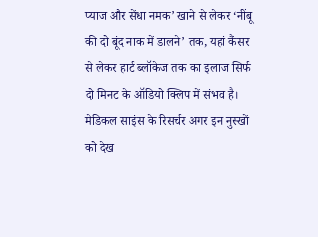प्याज और सेंधा नमक’ खाने से लेकर ‘नींबू की दो बूंद नाक में डालने’ तक, यहां कैंसर से लेकर हार्ट ब्लॉकेज तक का इलाज सिर्फ दो मिनट के ऑडियो क्लिप में संभव है। मेडिकल साइंस के रिसर्चर अगर इन नुस्खों को देख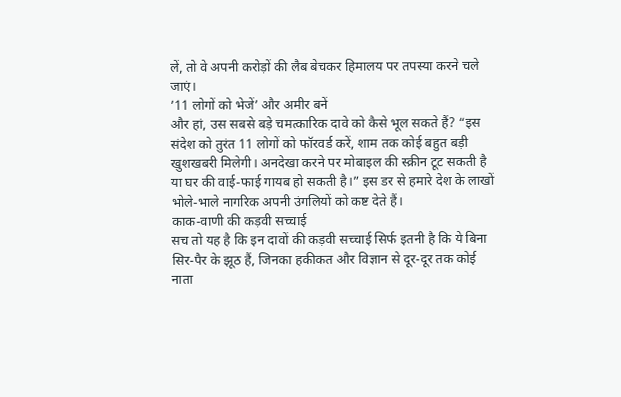लें, तो वे अपनी करोड़ों की लैब बेचकर हिमालय पर तपस्या करने चले जाएं।
’11 लोगों को भेजें’ और अमीर बनें
और हां, उस सबसे बड़े चमत्कारिक दावे को कैसे भूल सकते हैं? “इस संदेश को तुरंत 11 लोगों को फॉरवर्ड करें, शाम तक कोई बहुत बड़ी खुशखबरी मिलेगी। अनदेखा करने पर मोबाइल की स्क्रीन टूट सकती है या घर की वाई-फाई गायब हो सकती है।” इस डर से हमारे देश के लाखों भोले-भाले नागरिक अपनी उंगलियों को कष्ट देते हैं।
काक-वाणी की कड़वी सच्चाई
सच तो यह है कि इन दावों की कड़वी सच्चाई सिर्फ इतनी है कि ये बिना सिर-पैर के झूठ हैं, जिनका हकीकत और विज्ञान से दूर-दूर तक कोई नाता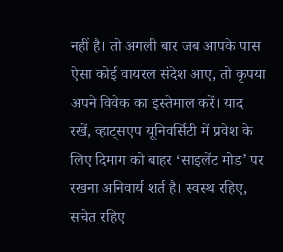नहीं है। तो अगली बार जब आपके पास ऐसा कोई वायरल संदेश आए, तो कृपया अपने विवेक का इस्तेमाल करें। याद रखें, व्हाट्सएप यूनिवर्सिटी में प्रवेश के लिए दिमाग को बाहर ‘साइलेंट मोड’ पर रखना अनिवार्य शर्त है। स्वस्थ रहिए, सचेत रहिए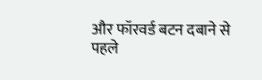और फॉरवर्ड बटन दबाने से पहले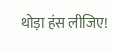थोड़ा हंस लीजिए!